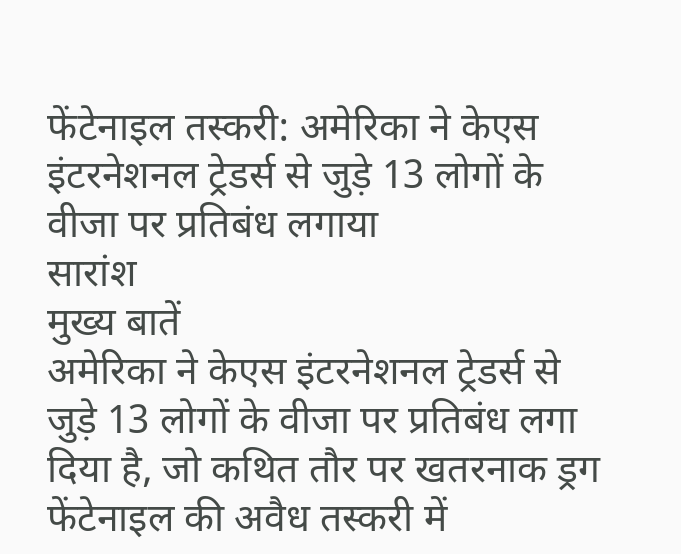फेंटेनाइल तस्करी: अमेरिका ने केएस इंटरनेशनल ट्रेडर्स से जुड़े 13 लोगों के वीजा पर प्रतिबंध लगाया
सारांश
मुख्य बातें
अमेरिका ने केएस इंटरनेशनल ट्रेडर्स से जुड़े 13 लोगों के वीजा पर प्रतिबंध लगा दिया है, जो कथित तौर पर खतरनाक ड्रग फेंटेनाइल की अवैध तस्करी में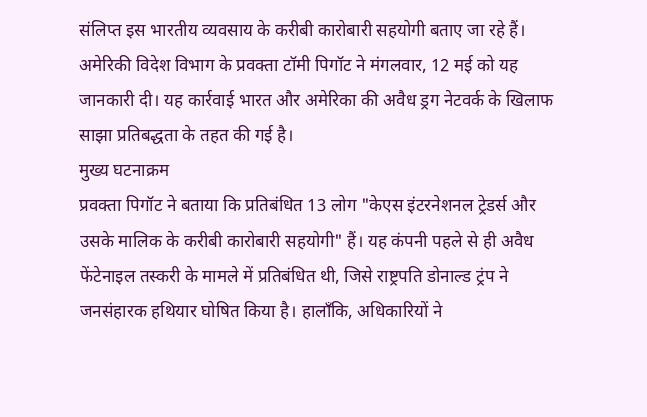संलिप्त इस भारतीय व्यवसाय के करीबी कारोबारी सहयोगी बताए जा रहे हैं। अमेरिकी विदेश विभाग के प्रवक्ता टॉमी पिगॉट ने मंगलवार, 12 मई को यह जानकारी दी। यह कार्रवाई भारत और अमेरिका की अवैध ड्रग नेटवर्क के खिलाफ साझा प्रतिबद्धता के तहत की गई है।
मुख्य घटनाक्रम
प्रवक्ता पिगॉट ने बताया कि प्रतिबंधित 13 लोग "केएस इंटरनेशनल ट्रेडर्स और उसके मालिक के करीबी कारोबारी सहयोगी" हैं। यह कंपनी पहले से ही अवैध फेंटेनाइल तस्करी के मामले में प्रतिबंधित थी, जिसे राष्ट्रपति डोनाल्ड ट्रंप ने जनसंहारक हथियार घोषित किया है। हालाँकि, अधिकारियों ने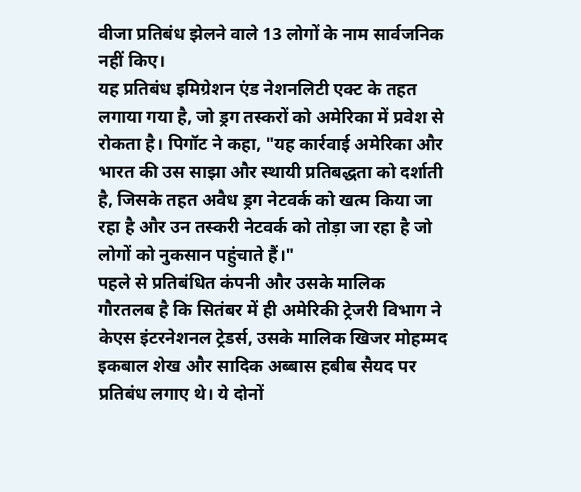वीजा प्रतिबंध झेलने वाले 13 लोगों के नाम सार्वजनिक नहीं किए।
यह प्रतिबंध इमिग्रेशन एंड नेशनलिटी एक्ट के तहत लगाया गया है, जो ड्रग तस्करों को अमेरिका में प्रवेश से रोकता है। पिगॉट ने कहा, "यह कार्रवाई अमेरिका और भारत की उस साझा और स्थायी प्रतिबद्धता को दर्शाती है, जिसके तहत अवैध ड्रग नेटवर्क को खत्म किया जा रहा है और उन तस्करी नेटवर्क को तोड़ा जा रहा है जो लोगों को नुकसान पहुंचाते हैं।"
पहले से प्रतिबंधित कंपनी और उसके मालिक
गौरतलब है कि सितंबर में ही अमेरिकी ट्रेजरी विभाग ने केएस इंटरनेशनल ट्रेडर्स, उसके मालिक खिजर मोहम्मद इकबाल शेख और सादिक अब्बास हबीब सैयद पर प्रतिबंध लगाए थे। ये दोनों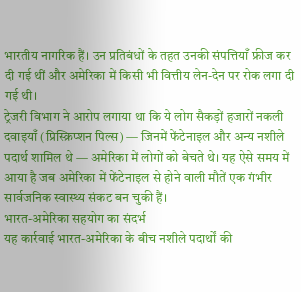भारतीय नागरिक हैं। उन प्रतिबंधों के तहत उनकी संपत्तियाँ फ्रीज कर दी गई थीं और अमेरिका में किसी भी वित्तीय लेन-देन पर रोक लगा दी गई थी।
ट्रेजरी विभाग ने आरोप लगाया था कि ये लोग सैकड़ों हजारों नकली दवाइयाँ (प्रिस्क्रिप्शन पिल्स) — जिनमें फेंटेनाइल और अन्य नशीले पदार्थ शामिल थे — अमेरिका में लोगों को बेचते थे। यह ऐसे समय में आया है जब अमेरिका में फेंटेनाइल से होने वाली मौतें एक गंभीर सार्वजनिक स्वास्थ्य संकट बन चुकी हैं।
भारत-अमेरिका सहयोग का संदर्भ
यह कार्रवाई भारत-अमेरिका के बीच नशीले पदार्थों की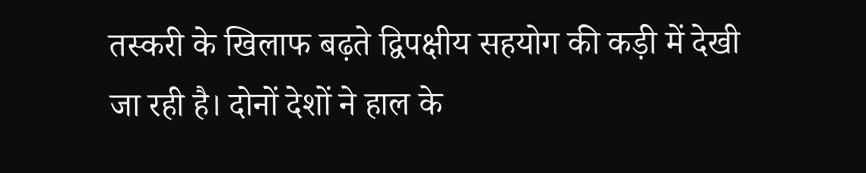तस्करी के खिलाफ बढ़ते द्विपक्षीय सहयोग की कड़ी में देखी जा रही है। दोनों देशों ने हाल के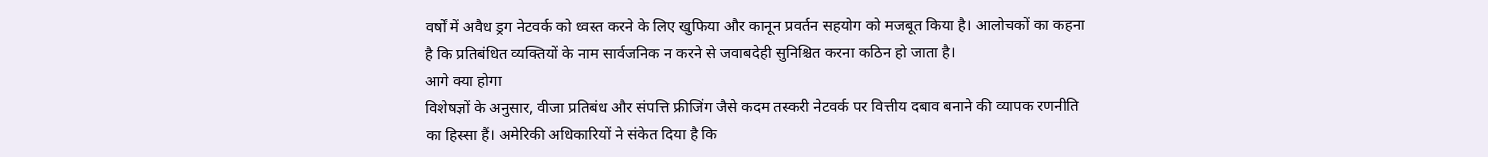वर्षों में अवैध ड्रग नेटवर्क को ध्वस्त करने के लिए खुफिया और कानून प्रवर्तन सहयोग को मजबूत किया है। आलोचकों का कहना है कि प्रतिबंधित व्यक्तियों के नाम सार्वजनिक न करने से जवाबदेही सुनिश्चित करना कठिन हो जाता है।
आगे क्या होगा
विशेषज्ञों के अनुसार, वीजा प्रतिबंध और संपत्ति फ्रीजिंग जैसे कदम तस्करी नेटवर्क पर वित्तीय दबाव बनाने की व्यापक रणनीति का हिस्सा हैं। अमेरिकी अधिकारियों ने संकेत दिया है कि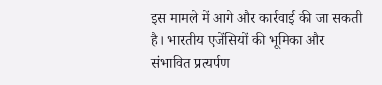इस मामले में आगे और कार्रवाई की जा सकती है। भारतीय एजेंसियों की भूमिका और संभावित प्रत्यर्पण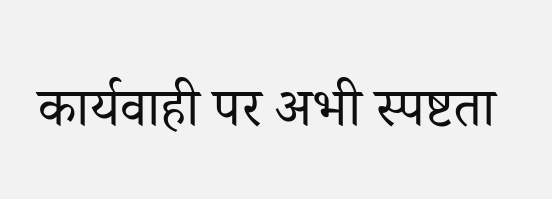कार्यवाही पर अभी स्पष्टता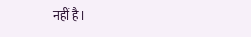नहीं है।